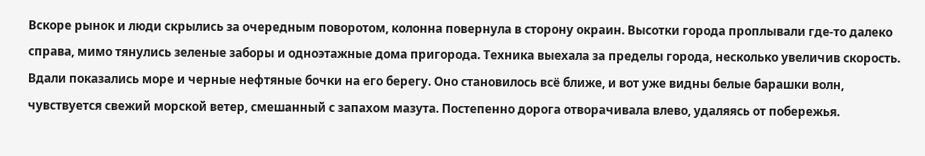Вскоре рынок и люди скрылись за очередным поворотом, колонна повернула в сторону окраин. Высотки города проплывали где-то далеко справа, мимо тянулись зеленые заборы и одноэтажные дома пригорода. Техника выехала за пределы города, несколько увеличив скорость. Вдали показались море и черные нефтяные бочки на его берегу. Оно становилось всё ближе, и вот уже видны белые барашки волн, чувствуется свежий морской ветер, смешанный с запахом мазута. Постепенно дорога отворачивала влево, удаляясь от побережья.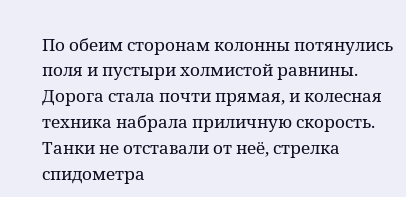По обеим сторонам колонны потянулись поля и пустыри холмистой равнины. Дорога стала почти прямая, и колесная техника набрала приличную скорость. Танки не отставали от неё, стрелка спидометра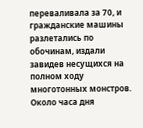переваливала за 70, и гражданские машины разлетались по обочинам, издали завидев несущихся на полном ходу многотонных монстров. Около часа дня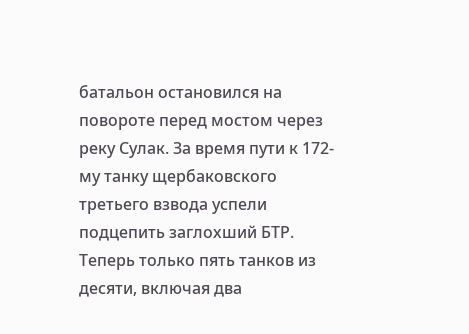батальон остановился на повороте перед мостом через реку Сулак. За время пути к 172-му танку щербаковского третьего взвода успели подцепить заглохший БТР. Теперь только пять танков из десяти, включая два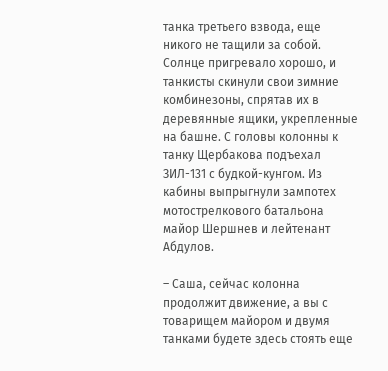танка третьего взвода, еще никого не тащили за собой. Солнце пригревало хорошо, и танкисты скинули свои зимние комбинезоны, спрятав их в деревянные ящики, укрепленные на башне. С головы колонны к танку Щербакова подъехал ЗИЛ-131 с будкой-кунгом. Из кабины выпрыгнули зампотех мотострелкового батальона майор Шершнев и лейтенант Абдулов.

– Саша, сейчас колонна продолжит движение, а вы с товарищем майором и двумя танками будете здесь стоять еще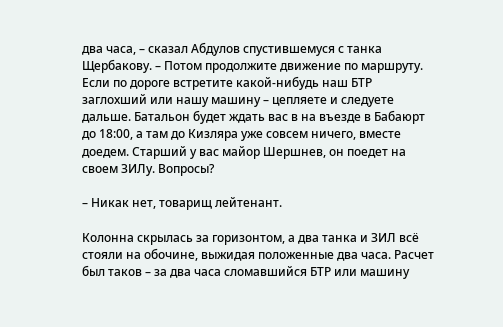два часа, – сказал Абдулов спустившемуся с танка Щербакову. – Потом продолжите движение по маршруту. Если по дороге встретите какой-нибудь наш БТР заглохший или нашу машину – цепляете и следуете дальше. Батальон будет ждать вас в на въезде в Бабаюрт до 18:00, а там до Кизляра уже совсем ничего, вместе доедем. Старший у вас майор Шершнев, он поедет на своем ЗИЛу. Вопросы?

– Никак нет, товарищ лейтенант.

Колонна скрылась за горизонтом, а два танка и ЗИЛ всё стояли на обочине, выжидая положенные два часа. Расчет был таков – за два часа сломавшийся БТР или машину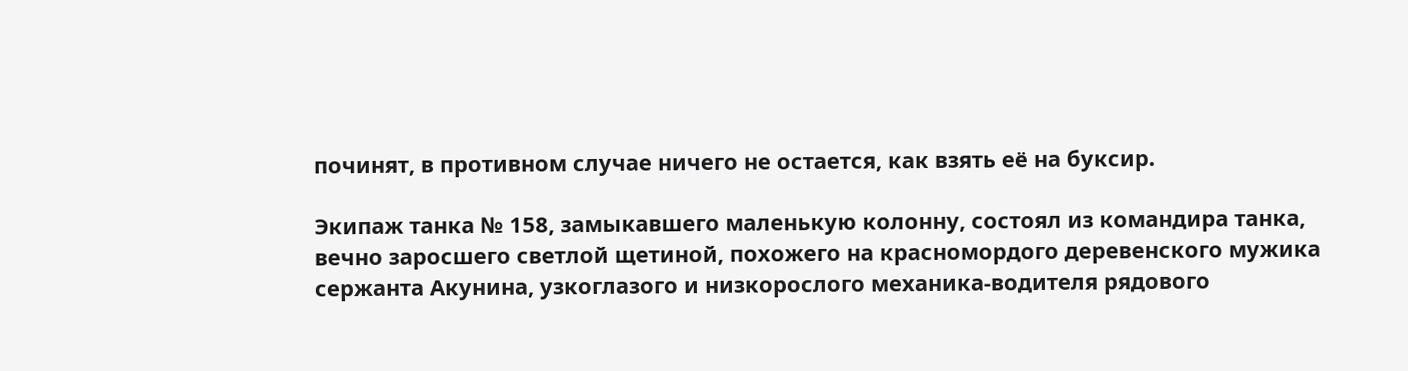починят, в противном случае ничего не остается, как взять её на буксир.

Экипаж танка № 158, замыкавшего маленькую колонну, состоял из командира танка, вечно заросшего светлой щетиной, похожего на красномордого деревенского мужика сержанта Акунина, узкоглазого и низкорослого механика-водителя рядового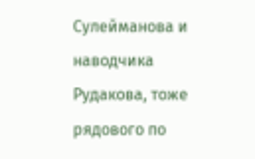Сулейманова и наводчика Рудакова, тоже рядового по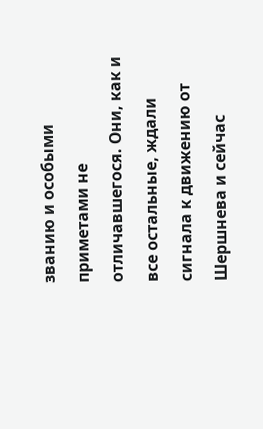званию и особыми приметами не отличавшегося. Они, как и все остальные, ждали сигнала к движению от Шершнева и сейчас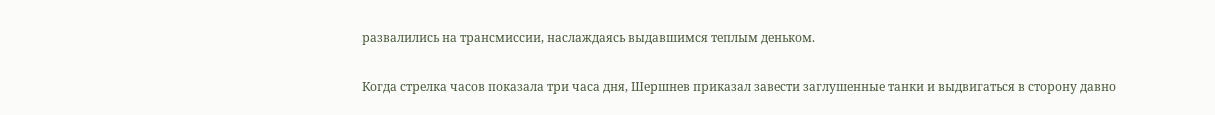развалились на трансмиссии, наслаждаясь выдавшимся теплым деньком.

Когда стрелка часов показала три часа дня, Шершнев приказал завести заглушенные танки и выдвигаться в сторону давно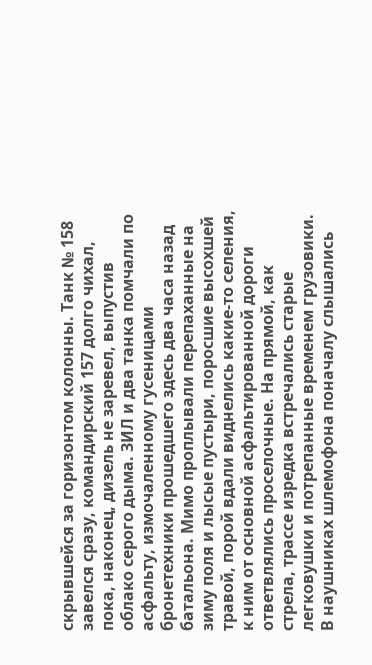скрывшейся за горизонтом колонны. Танк № 158 завелся сразу, командирский 157 долго чихал, пока, наконец, дизель не заревел, выпустив облако серого дыма. ЗИЛ и два танка помчали по асфальту, измочаленному гусеницами бронетехники прошедшего здесь два часа назад батальона. Мимо проплывали перепаханные на зиму поля и лысые пустыри, поросшие высохшей травой, порой вдали виднелись какие-то селения, к ним от основной асфальтированной дороги ответвлялись проселочные. На прямой, как стрела, трассе изредка встречались старые легковушки и потрепанные временем грузовики. В наушниках шлемофона поначалу слышались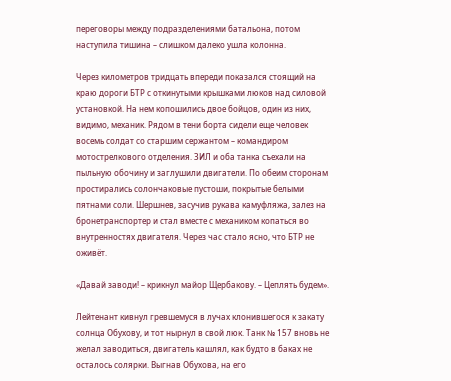переговоры между подразделениями батальона, потом наступила тишина – слишком далеко ушла колонна.

Через километров тридцать впереди показался стоящий на краю дороги БТР с откинутыми крышками люков над силовой установкой. На нем копошились двое бойцов, один из них, видимо, механик. Рядом в тени борта сидели еще человек восемь солдат со старшим сержантом – командиром мотострелкового отделения. ЗИЛ и оба танка съехали на пыльную обочину и заглушили двигатели. По обеим сторонам простирались солончаковые пустоши, покрытые белыми пятнами соли. Шершнев, засучив рукава камуфляжа, залез на бронетранспортер и стал вместе с механиком копаться во внутренностях двигателя. Через час стало ясно, что БТР не оживёт.

«Давай заводи! – крикнул майор Щербакову. – Цеплять будем».

Лейтенант кивнул гревшемуся в лучах клонившегося к закату солнца Обухову, и тот нырнул в свой люк. Танк № 157 вновь не желал заводиться, двигатель кашлял, как будто в баках не осталось солярки. Выгнав Обухова, на его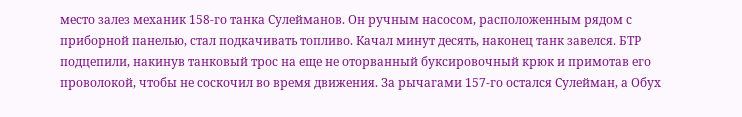место залез механик 158-го танка Сулейманов. Он ручным насосом, расположенным рядом с приборной панелью, стал подкачивать топливо. Качал минут десять, наконец танк завелся. БТР подцепили, накинув танковый трос на еще не оторванный буксировочный крюк и примотав его проволокой, чтобы не соскочил во время движения. За рычагами 157-го остался Сулейман, а Обух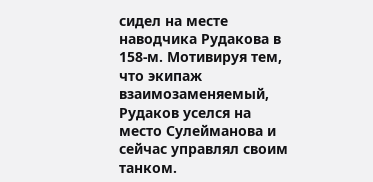сидел на месте наводчика Рудакова в 158-м. Мотивируя тем, что экипаж взаимозаменяемый, Рудаков уселся на место Сулейманова и сейчас управлял своим танком.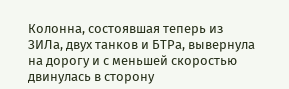Колонна, состоявшая теперь из ЗИЛа, двух танков и БТРа, вывернула на дорогу и с меньшей скоростью двинулась в сторону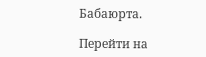Бабаюрта.

Перейти на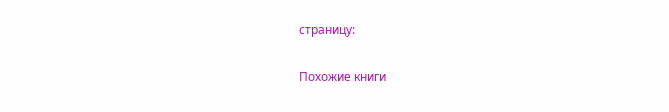страницу:

Похожие книги